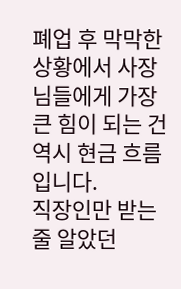폐업 후 막막한 상황에서 사장님들에게 가장 큰 힘이 되는 건 역시 현금 흐름입니다.
직장인만 받는 줄 알았던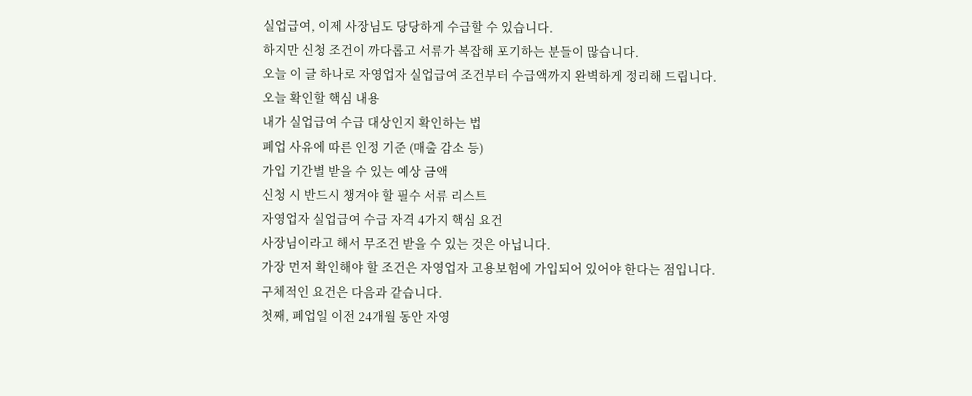실업급여, 이제 사장님도 당당하게 수급할 수 있습니다.
하지만 신청 조건이 까다롭고 서류가 복잡해 포기하는 분들이 많습니다.
오늘 이 글 하나로 자영업자 실업급여 조건부터 수급액까지 완벽하게 정리해 드립니다.
오늘 확인할 핵심 내용
내가 실업급여 수급 대상인지 확인하는 법
폐업 사유에 따른 인정 기준 (매출 감소 등)
가입 기간별 받을 수 있는 예상 금액
신청 시 반드시 챙겨야 할 필수 서류 리스트
자영업자 실업급여 수급 자격 4가지 핵심 요건
사장님이라고 해서 무조건 받을 수 있는 것은 아닙니다.
가장 먼저 확인해야 할 조건은 자영업자 고용보험에 가입되어 있어야 한다는 점입니다.
구체적인 요건은 다음과 같습니다.
첫째, 폐업일 이전 24개월 동안 자영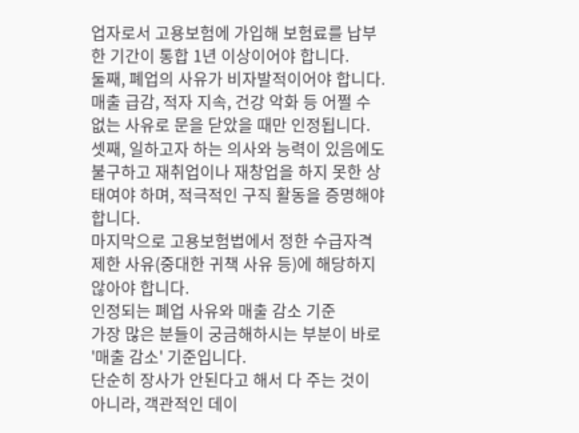업자로서 고용보험에 가입해 보험료를 납부한 기간이 통합 1년 이상이어야 합니다.
둘째, 폐업의 사유가 비자발적이어야 합니다.
매출 급감, 적자 지속, 건강 악화 등 어쩔 수 없는 사유로 문을 닫았을 때만 인정됩니다.
셋째, 일하고자 하는 의사와 능력이 있음에도 불구하고 재취업이나 재창업을 하지 못한 상태여야 하며, 적극적인 구직 활동을 증명해야 합니다.
마지막으로 고용보험법에서 정한 수급자격 제한 사유(중대한 귀책 사유 등)에 해당하지 않아야 합니다.
인정되는 폐업 사유와 매출 감소 기준
가장 많은 분들이 궁금해하시는 부분이 바로 '매출 감소' 기준입니다.
단순히 장사가 안된다고 해서 다 주는 것이 아니라, 객관적인 데이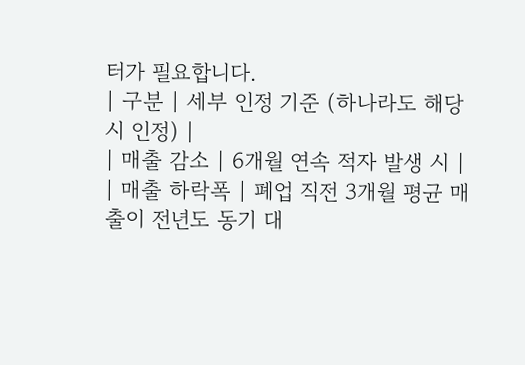터가 필요합니다.
| 구분 | 세부 인정 기준 (하나라도 해당 시 인정) |
| 매출 감소 | 6개월 연속 적자 발생 시 |
| 매출 하락폭 | 폐업 직전 3개월 평균 매출이 전년도 동기 대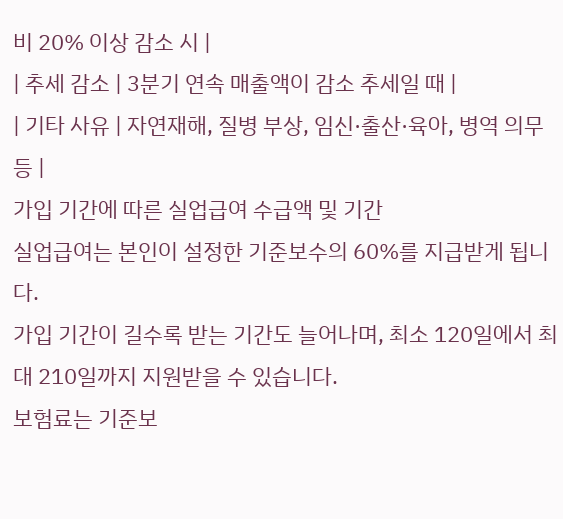비 20% 이상 감소 시 |
| 추세 감소 | 3분기 연속 매출액이 감소 추세일 때 |
| 기타 사유 | 자연재해, 질병 부상, 임신·출산·육아, 병역 의무 등 |
가입 기간에 따른 실업급여 수급액 및 기간
실업급여는 본인이 설정한 기준보수의 60%를 지급받게 됩니다.
가입 기간이 길수록 받는 기간도 늘어나며, 최소 120일에서 최대 210일까지 지원받을 수 있습니다.
보험료는 기준보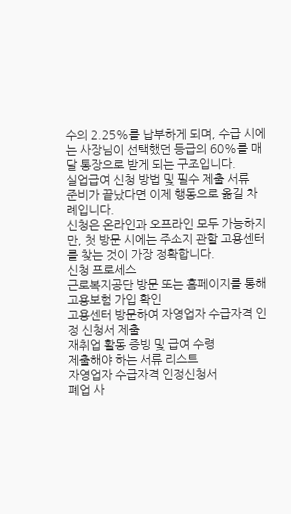수의 2.25%를 납부하게 되며, 수급 시에는 사장님이 선택했던 등급의 60%를 매달 통장으로 받게 되는 구조입니다.
실업급여 신청 방법 및 필수 제출 서류
준비가 끝났다면 이제 행동으로 옮길 차례입니다.
신청은 온라인과 오프라인 모두 가능하지만, 첫 방문 시에는 주소지 관할 고용센터를 찾는 것이 가장 정확합니다.
신청 프로세스
근로복지공단 방문 또는 홈페이지를 통해 고용보험 가입 확인
고용센터 방문하여 자영업자 수급자격 인정 신청서 제출
재취업 활동 증빙 및 급여 수령
제출해야 하는 서류 리스트
자영업자 수급자격 인정신청서
폐업 사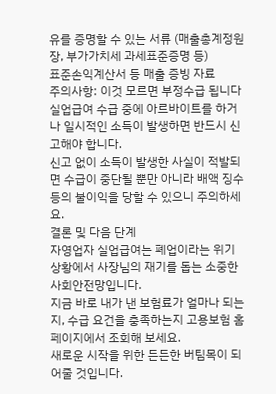유를 증명할 수 있는 서류 (매출총계정원장, 부가가치세 과세표준증명 등)
표준손익계산서 등 매출 증빙 자료
주의사항: 이것 모르면 부정수급 됩니다
실업급여 수급 중에 아르바이트를 하거나 일시적인 소득이 발생하면 반드시 신고해야 합니다.
신고 없이 소득이 발생한 사실이 적발되면 수급이 중단될 뿐만 아니라 배액 징수 등의 불이익을 당할 수 있으니 주의하세요.
결론 및 다음 단계
자영업자 실업급여는 폐업이라는 위기 상황에서 사장님의 재기를 돕는 소중한 사회안전망입니다.
지금 바로 내가 낸 보험료가 얼마나 되는지, 수급 요건을 충족하는지 고용보험 홈페이지에서 조회해 보세요.
새로운 시작을 위한 든든한 버팀목이 되어줄 것입니다.